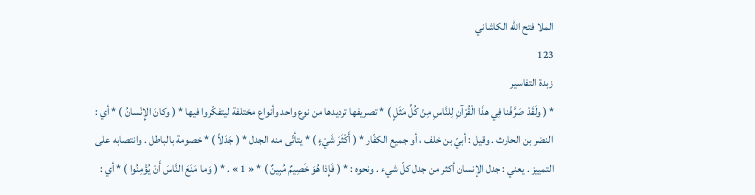الملا فتح الله الكاشاني
123
زبدة التفاسير
* ( ولَقَدْ صَرَّفْنا فِي هذَا الْقُرْآنِ لِلنَّاسِ مِنْ كُلِّ مَثَلٍ ) * تصريفها ترديدها من نوع واحد وأنواع مختلفة ليتفكّروا فيها * ( وكانَ الإِنْسانُ ) * أي : النضر بن الحارث . وقيل : أبيّ بن خلف ، أو جميع الكفّار * ( أَكْثَرَ شَيْءٍ ) * يتأتّى منه الجدل * ( جَدَلاً ) * خصومة بالباطل . وانتصابه على التمييز . يعني : جدل الإنسان أكثر من جدل كلّ شيء . ونحوه : * ( فَإِذا هُوَ خَصِيمٌ مُبِينٌ ) * « 1 » . * ( وَما مَنَعَ النَّاسَ أَنْ يُؤْمِنُوا ) * أي :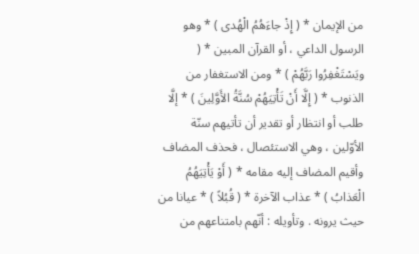من الإيمان * ( إِذْ جاءَهُمُ الْهُدى ) * وهو الرسول الداعي ، أو القرآن المبين * ( ويَسْتَغْفِرُوا رَبَّهُمْ ) * ومن الاستغفار من الذنوب * ( إِلَّا أَنْ تَأْتِيَهُمْ سُنَّةُ الأَوَّلِينَ ) * إلَّا طلب أو انتظار أو تقدير أن تأتيهم سنّة الأوّلين ، وهي الاستئصال ، فحذف المضاف وأقيم المضاف إليه مقامه * ( أَوْ يَأْتِيَهُمُ الْعَذابُ ) * عذاب الآخرة * ( قُبُلاً ) * عيانا من حيث يرونه . وتأويله : أنّهم بامتناعهم من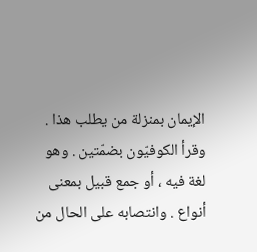الإيمان بمنزلة من يطلب هذا . وقرأ الكوفيّون بضمّتين . وهو لغة فيه ، أو جمع قبيل بمعنى أنواع . وانتصابه على الحال من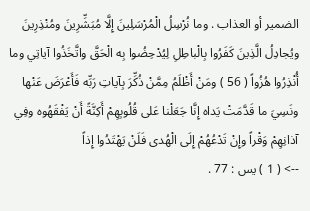الضمير أو العذاب . وما نُرْسِلُ الْمُرْسَلِينَ إِلَّا مُبَشِّرِينَ ومُنْذِرِينَ ويُجادِلُ الَّذِينَ كَفَرُوا بِالْباطِلِ لِيُدْحِضُوا بِه الْحَقَّ واتَّخَذُوا آياتِي وما أُنْذِرُوا هُزُواً ( 56 ) ومَنْ أَظْلَمُ مِمَّنْ ذُكِّرَ بِآياتِ رَبِّه فَأَعْرَضَ عَنْها ونَسِيَ ما قَدَّمَتْ يَداه إِنَّا جَعَلْنا عَلى قُلُوبِهِمْ أَكِنَّةً أَنْ يَفْقَهُوه وفِي آذانِهِمْ وَقْراً وإِنْ تَدْعُهُمْ إِلَى الْهُدى فَلَنْ يَهْتَدُوا إِذاً
--> ( 1 ) يس : 77 .